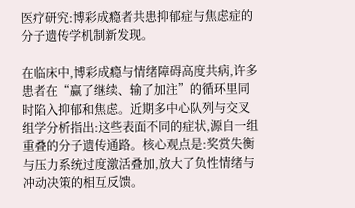医疗研究:博彩成瘾者共患抑郁症与焦虑症的分子遗传学机制新发现。

在临床中,博彩成瘾与情绪障碍高度共病,许多患者在“赢了继续、输了加注”的循环里同时陷入抑郁和焦虑。近期多中心队列与交叉组学分析指出:这些表面不同的症状,源自一组重叠的分子遗传通路。核心观点是:奖赏失衡与压力系统过度激活叠加,放大了负性情绪与冲动决策的相互反馈。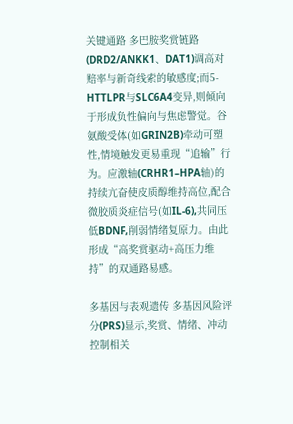关键通路 多巴胺奖赏链路(DRD2/ANKK1、DAT1)调高对赔率与新奇线索的敏感度;而5-HTTLPR与SLC6A4变异,则倾向于形成负性偏向与焦虑警觉。谷氨酸受体(如GRIN2B)牵动可塑性,情境触发更易重现“追输”行为。应激轴(CRHR1–HPA轴)的持续亢奋使皮质醇维持高位,配合微胶质炎症信号(如IL‑6),共同压低BDNF,削弱情绪复原力。由此形成“高奖赏驱动+高压力维持”的双通路易感。

多基因与表观遗传 多基因风险评分(PRS)显示,奖赏、情绪、冲动控制相关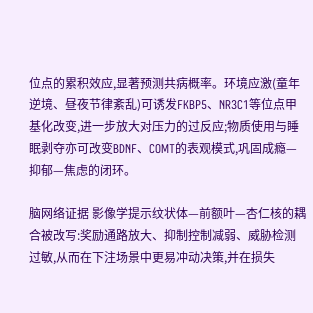位点的累积效应,显著预测共病概率。环境应激(童年逆境、昼夜节律紊乱)可诱发FKBP5、NR3C1等位点甲基化改变,进一步放大对压力的过反应;物质使用与睡眠剥夺亦可改变BDNF、COMT的表观模式,巩固成瘾—抑郁—焦虑的闭环。

脑网络证据 影像学提示纹状体—前额叶—杏仁核的耦合被改写:奖励通路放大、抑制控制减弱、威胁检测过敏,从而在下注场景中更易冲动决策,并在损失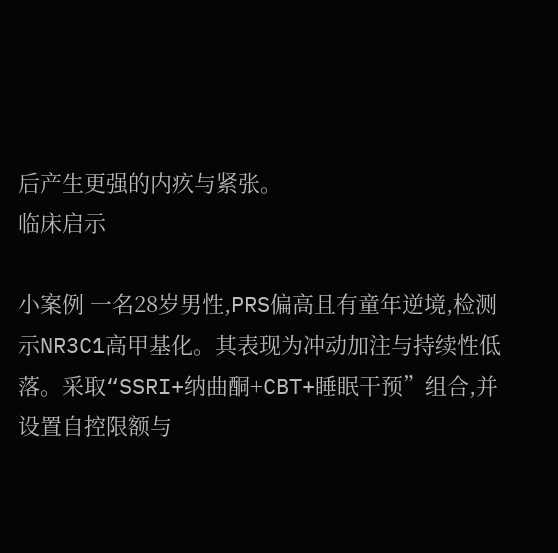后产生更强的内疚与紧张。
临床启示

小案例 一名28岁男性,PRS偏高且有童年逆境,检测示NR3C1高甲基化。其表现为冲动加注与持续性低落。采取“SSRI+纳曲酮+CBT+睡眠干预”组合,并设置自控限额与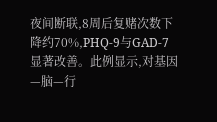夜间断联,8周后复赌次数下降约70%,PHQ‑9与GAD‑7显著改善。此例显示,对基因—脑—行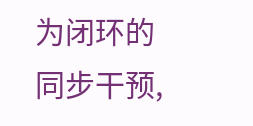为闭环的同步干预,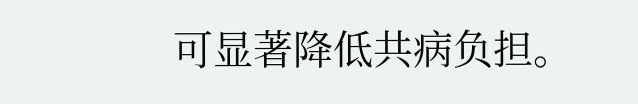可显著降低共病负担。